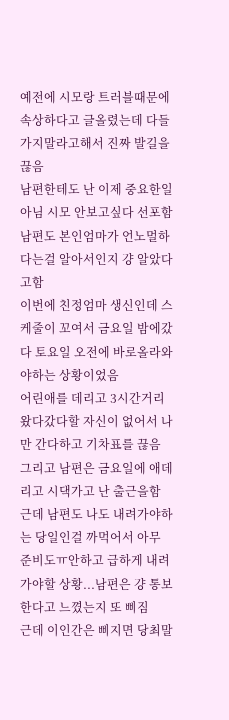예전에 시모랑 트러블때문에 속상하다고 글올렸는데 다들 가지말라고해서 진짜 발길을 끊음
남편한테도 난 이제 중요한일아님 시모 안보고싶다 선포함
남편도 본인엄마가 언노멀하다는걸 알아서인지 걍 알았다고함
이번에 친정엄마 생신인데 스케줄이 꼬여서 금요일 밤에갔다 토요일 오전에 바로올라와야하는 상황이었음
어린애를 데리고 3시간거리 왔다갔다할 자신이 없어서 나만 간다하고 기차표를 끊음
그리고 남편은 금요일에 애데리고 시댁가고 난 출근을함
근데 남편도 나도 내려가야하는 당일인걸 까먹어서 아무 준비도ㅠ안하고 급하게 내려가야할 상황...남편은 걍 통보한다고 느꼈는지 또 삐짐
근데 이인간은 삐지면 당최말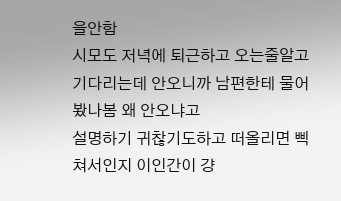을안함
시모도 저녁에 퇴근하고 오는줄알고 기다리는데 안오니까 남편한테 물어봤나봄 왜 안오냐고
설명하기 귀찮기도하고 떠올리면 삑쳐서인지 이인간이 걍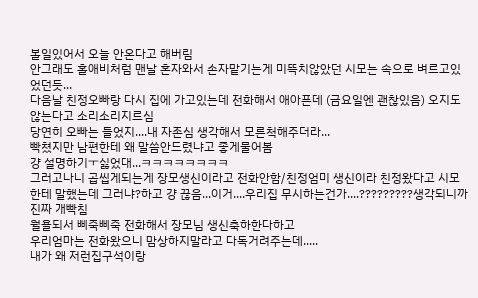볼일있어서 오늘 안온다고 해버림
안그래도 홀애비처럼 맨날 혼자와서 손자맡기는게 미뜩치않았던 시모는 속으로 벼르고있었던듯...
다음날 친정오빠랑 다시 집에 가고있는데 전화해서 애아픈데 (금요일엔 괜찮있음) 오지도 않는다고 소리소리지르심
당연히 오빠는 들었지....내 자존심 생각해서 모른척해주더라...
빡쳤지만 남편한테 왜 말씀안드렸냐고 좋게물어봄
걍 설명하기ㅜ싫었대...ㅋㅋㅋㅋㅋㅋㅋㅋ
그러고나니 곱씹게되는게 장모생신이라고 전화안함/친정엄미 생신이라 친정왔다고 시모한테 말했는데 그러냐?하고 걍 끊음...이거....우리집 무시하는건가....?????????생각되니까 진짜 개빡침
월욜되서 삐죽삐죽 전화해서 장모님 생신축하한다하고
우리엄마는 전화왔으니 맘상하지말라고 다독거려주는데.....
내가 왜 저런집구석이랑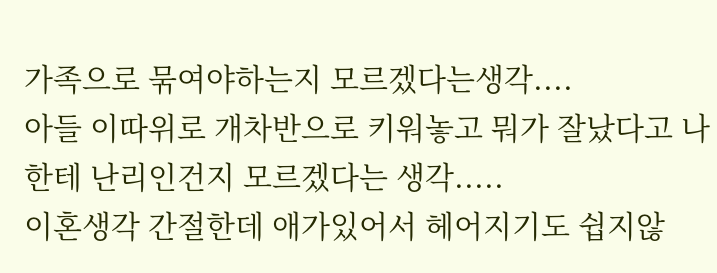가족으로 묶여야하는지 모르겠다는생각....
아들 이따위로 개차반으로 키워놓고 뭐가 잘났다고 나한테 난리인건지 모르겠다는 생각.....
이혼생각 간절한데 애가있어서 헤어지기도 쉽지않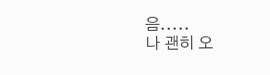음.....
나 괜히 오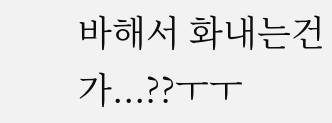바해서 화내는건가...??ㅜㅜ